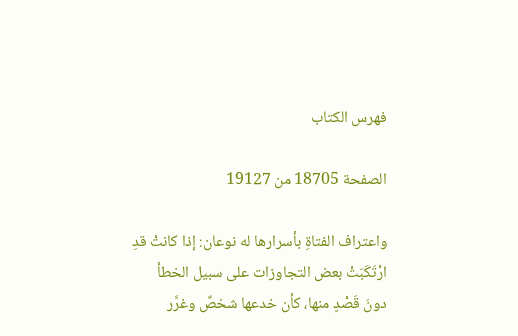فهرس الكتاب

الصفحة 18705 من 19127

واعتراف الفتاةِ بأسرارها له نوعان: إذا كانتْ قدِ ارْتَكَبَتْ بعض التجاوزات على سبيل الخطأ دونَ قَصْدٍ منها، كأن خدعها شخصٌ وغرَّر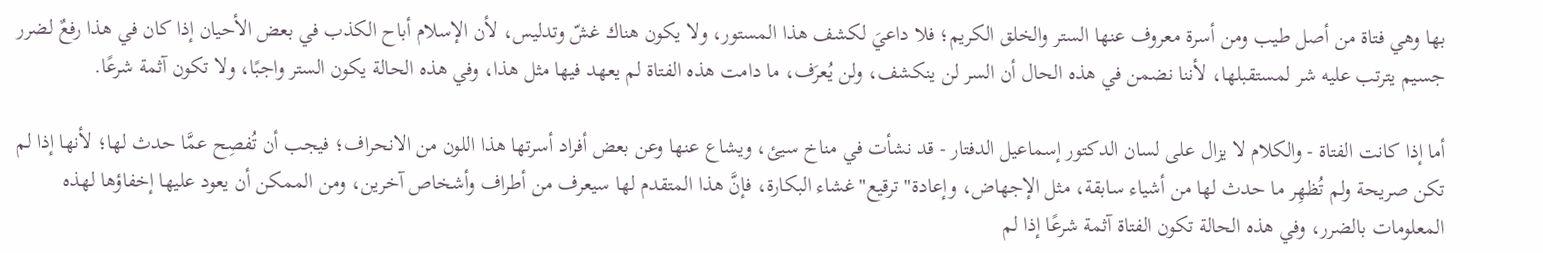بها وهي فتاة من أصل طيب ومن أسرة معروف عنها الستر والخلق الكريم؛ فلا داعيَ لكشف هذا المستور، ولا يكون هناك غشّ وتدليس، لأن الإسلام أباح الكذب في بعض الأحيان إذا كان في هذا رفعٌ لضرر جسيم يترتب عليه شر لمستقبلها، لأننا نضمن في هذه الحال أن السر لن ينكشف، ولن يُعرَف، ما دامت هذه الفتاة لم يعهد فيها مثل هذا، وفي هذه الحالة يكون الستر واجبًا، ولا تكون آثمة شرعًا.

أما إذا كانت الفتاة - والكلام لا يزال على لسان الدكتور إسماعيل الدفتار - قد نشأت في مناخ سيئ، ويشاع عنها وعن بعض أفراد أسرتها هذا اللون من الانحراف؛ فيجب أن تُفصِح عمَّا حدث لها؛ لأنها إذا لم تكن صريحة ولم تُظهِر ما حدث لها من أشياء سابقة، مثل الإجهاض، وإعادة"ترقيع"غشاء البكارة، فإنَّ هذا المتقدم لها سيعرف من أطراف وأشخاص آخرين، ومن الممكن أن يعود عليها إخفاؤها لهذه المعلومات بالضرر، وفي هذه الحالة تكون الفتاة آثمة شرعًا إذا لم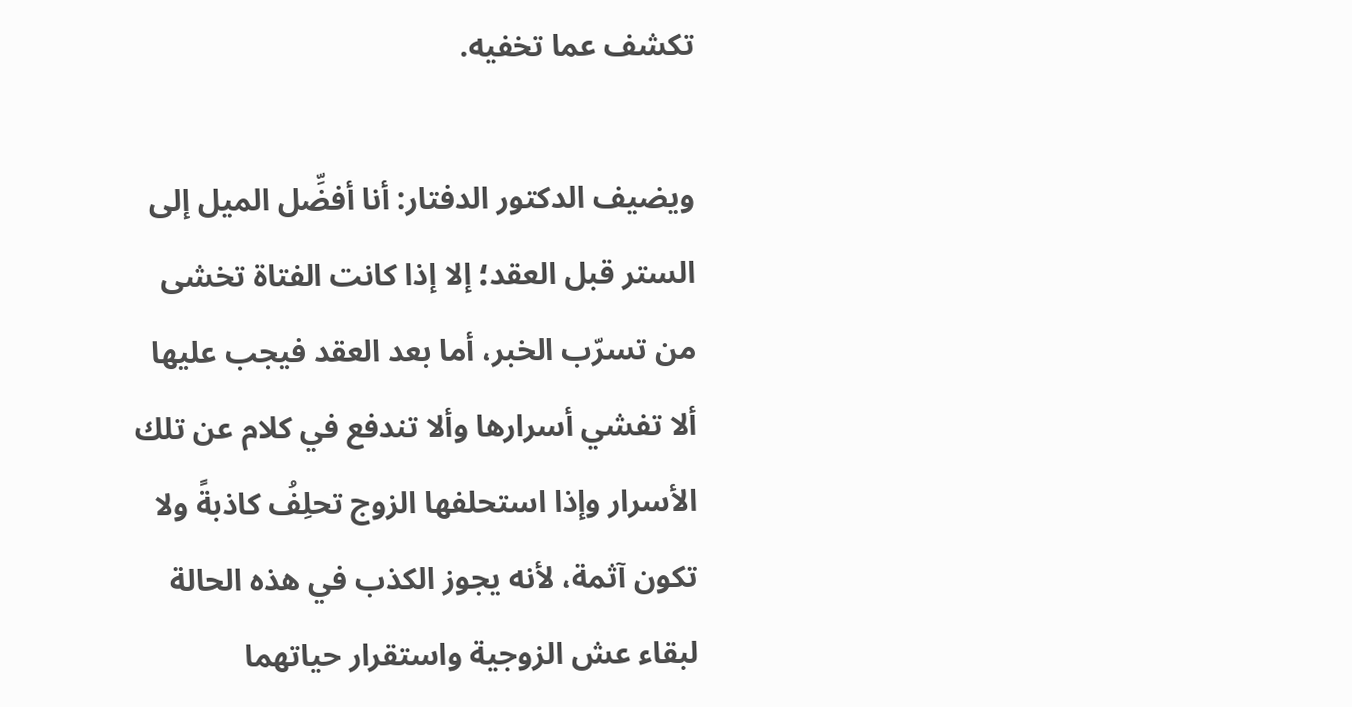تكشف عما تخفيه.

ويضيف الدكتور الدفتار: أنا أفضِّل الميل إلى الستر قبل العقد؛ إلا إذا كانت الفتاة تخشى من تسرّب الخبر، أما بعد العقد فيجب عليها ألا تفشي أسرارها وألا تندفع في كلام عن تلك الأسرار وإذا استحلفها الزوج تحلِفُ كاذبةً ولا تكون آثمة، لأنه يجوز الكذب في هذه الحالة لبقاء عش الزوجية واستقرار حياتهما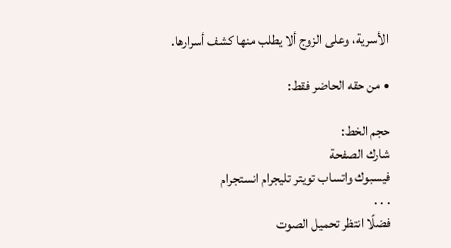الأسرية، وعلى الزوج ألا يطلب منها كشف أسرارها.

• من حقه الحاضر فقط:

حجم الخط:
شارك الصفحة
فيسبوك واتساب تويتر تليجرام انستجرام
. . .
فضلًا انتظر تحميل الصوت